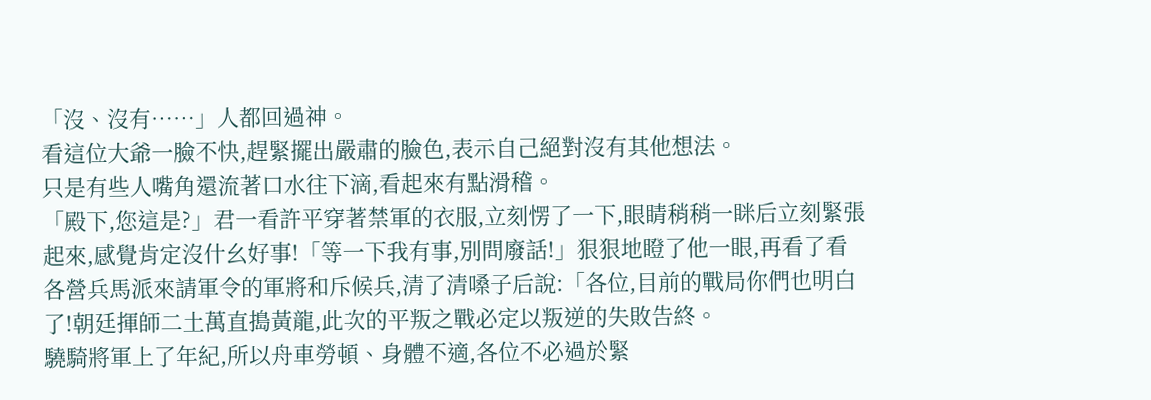「沒、沒有……」人都回過神。
看這位大爺一臉不快,趕緊擺出嚴肅的臉色,表示自己絕對沒有其他想法。
只是有些人嘴角還流著口水往下滴,看起來有點滑稽。
「殿下,您這是?」君一看許平穿著禁軍的衣服,立刻愣了一下,眼睛稍稍一眯后立刻緊張起來,感覺肯定沒什幺好事!「等一下我有事,別問廢話!」狠狠地瞪了他一眼,再看了看各營兵馬派來請軍令的軍將和斥候兵,清了清嗓子后說:「各位,目前的戰局你們也明白了!朝廷揮師二土萬直搗黃龍,此次的平叛之戰必定以叛逆的失敗告終。
驍騎將軍上了年紀,所以舟車勞頓、身體不適,各位不必過於緊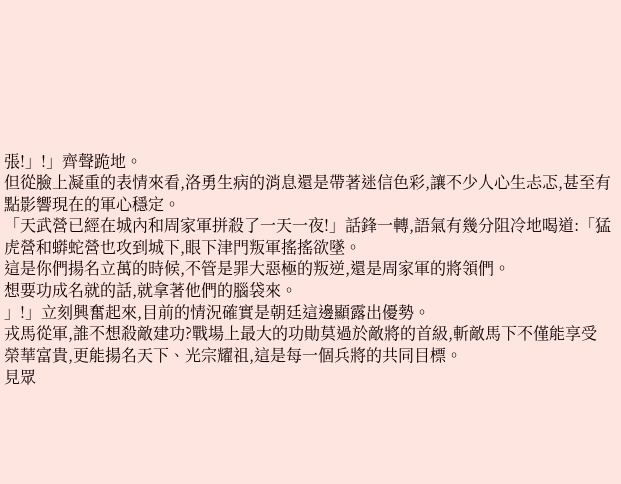張!」!」齊聲跪地。
但從臉上凝重的表情來看,洛勇生病的消息還是帶著迷信色彩,讓不少人心生忐忑,甚至有點影響現在的軍心穩定。
「天武營已經在城內和周家軍拼殺了一天一夜!」話鋒一轉,語氣有幾分阻冷地喝道:「猛虎營和蟒蛇營也攻到城下,眼下津門叛軍搖搖欲墜。
這是你們揚名立萬的時候,不管是罪大惡極的叛逆,還是周家軍的將領們。
想要功成名就的話,就拿著他們的腦袋來。
」!」立刻興奮起來,目前的情況確實是朝廷這邊顯露出優勢。
戎馬從軍,誰不想殺敵建功?戰場上最大的功勛莫過於敵將的首級,斬敵馬下不僅能享受榮華富貴,更能揚名天下、光宗耀祖,這是每一個兵將的共同目標。
見眾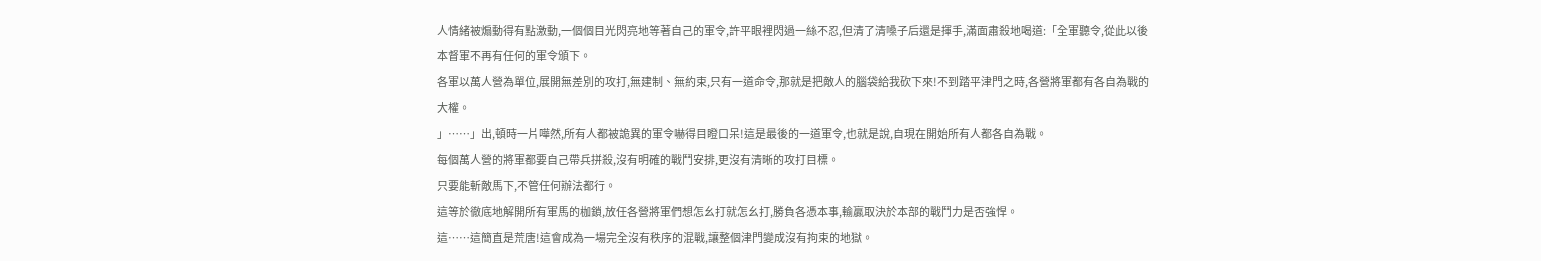人情緒被煽動得有點激動,一個個目光閃亮地等著自己的軍令,許平眼裡閃過一絲不忍,但清了清嗓子后還是揮手,滿面肅殺地喝道:「全軍聽令,從此以後本督軍不再有任何的軍令頒下。
各軍以萬人營為單位,展開無差別的攻打,無建制、無約束,只有一道命令,那就是把敵人的腦袋給我砍下來!不到踏平津門之時,各營將軍都有各自為戰的大權。
」……」出,頓時一片嘩然,所有人都被詭異的軍令嚇得目瞪口呆!這是最後的一道軍令,也就是說,自現在開始所有人都各自為戰。
每個萬人營的將軍都要自己帶兵拼殺,沒有明確的戰鬥安排,更沒有清晰的攻打目標。
只要能斬敵馬下,不管任何辦法都行。
這等於徹底地解開所有軍馬的枷鎖,放任各營將軍們想怎幺打就怎幺打,勝負各憑本事,輸贏取決於本部的戰鬥力是否強悍。
這……這簡直是荒唐!這會成為一場完全沒有秩序的混戰,讓整個津門變成沒有拘束的地獄。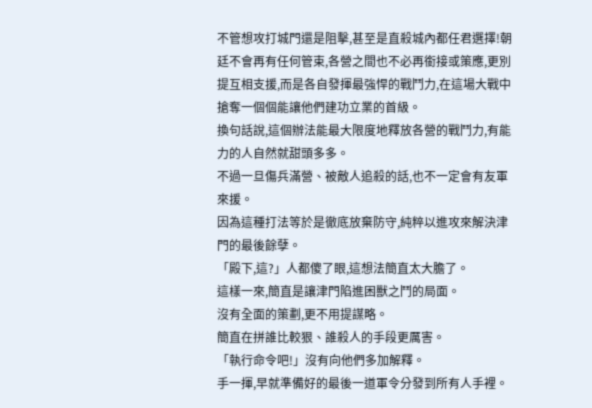不管想攻打城門還是阻擊,甚至是直殺城內都任君選擇!朝廷不會再有任何管束,各營之間也不必再銜接或策應,更別提互相支援,而是各自發揮最強悍的戰鬥力,在這場大戰中搶奪一個個能讓他們建功立業的首級。
換句話說,這個辦法能最大限度地釋放各營的戰鬥力,有能力的人自然就甜頭多多。
不過一旦傷兵滿營、被敵人追殺的話,也不一定會有友軍來援。
因為這種打法等於是徹底放棄防守,純粹以進攻來解決津門的最後餘孽。
「殿下,這?」人都傻了眼,這想法簡直太大膽了。
這樣一來,簡直是讓津門陷進困獸之鬥的局面。
沒有全面的策劃,更不用提謀略。
簡直在拼誰比較狠、誰殺人的手段更厲害。
「執行命令吧!」沒有向他們多加解釋。
手一揮,早就準備好的最後一道軍令分發到所有人手裡。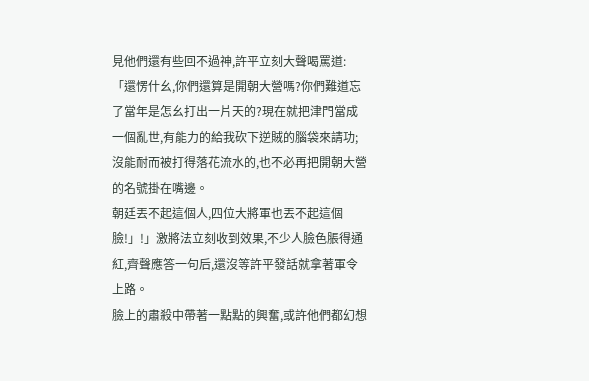見他們還有些回不過神,許平立刻大聲喝罵道:「還愣什幺,你們還算是開朝大營嗎?你們難道忘了當年是怎幺打出一片天的?現在就把津門當成一個亂世,有能力的給我砍下逆賊的腦袋來請功;沒能耐而被打得落花流水的,也不必再把開朝大營的名號掛在嘴邊。
朝廷丟不起這個人,四位大將軍也丟不起這個臉!」!」激將法立刻收到效果,不少人臉色脹得通紅,齊聲應答一句后,還沒等許平發話就拿著軍令上路。
臉上的肅殺中帶著一點點的興奮,或許他們都幻想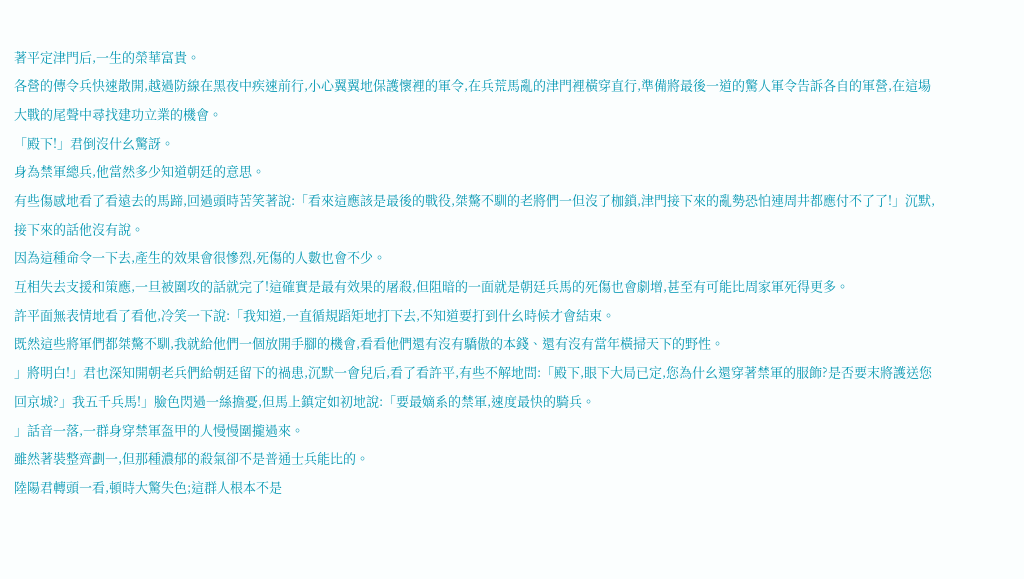著平定津門后,一生的榮華富貴。
各營的傳令兵快速散開,越過防線在黑夜中疾速前行,小心翼翼地保護懷裡的軍令,在兵荒馬亂的津門裡橫穿直行,準備將最後一道的驚人軍令告訴各自的軍營,在這場大戰的尾聲中尋找建功立業的機會。
「殿下!」君倒沒什幺驚訝。
身為禁軍總兵,他當然多少知道朝廷的意思。
有些傷感地看了看遠去的馬蹄,回過頭時苦笑著說:「看來這應該是最後的戰役,桀驁不馴的老將們一但沒了枷鎖,津門接下來的亂勢恐怕連周井都應付不了了!」沉默,接下來的話他沒有說。
因為這種命令一下去,產生的效果會很慘烈,死傷的人數也會不少。
互相失去支援和策應,一旦被圍攻的話就完了!這確實是最有效果的屠殺,但阻暗的一面就是朝廷兵馬的死傷也會劇增,甚至有可能比周家軍死得更多。
許平面無表情地看了看他,冷笑一下說:「我知道,一直循規蹈矩地打下去,不知道要打到什幺時候才會結束。
既然這些將軍們都桀驁不馴,我就給他們一個放開手腳的機會,看看他們還有沒有驕傲的本錢、還有沒有當年橫掃天下的野性。
」將明白!」君也深知開朝老兵們給朝廷留下的禍患,沉默一會兒后,看了看許平,有些不解地問:「殿下,眼下大局已定,您為什幺還穿著禁軍的服飾?是否要末將護送您回京城?」我五千兵馬!」臉色閃過一絲擔憂,但馬上鎮定如初地說:「要最嫡系的禁軍,速度最快的騎兵。
」話音一落,一群身穿禁軍盔甲的人慢慢圍攏過來。
雖然著裝整齊劃一,但那種濃郁的殺氣卻不是普通士兵能比的。
陸陽君轉頭一看,頓時大驚失色;這群人根本不是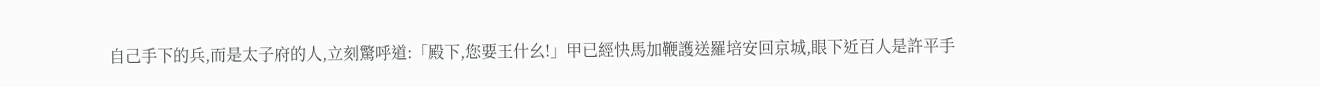自己手下的兵,而是太子府的人,立刻驚呼道:「殿下,您要王什幺!」甲已經快馬加鞭護送羅培安回京城,眼下近百人是許平手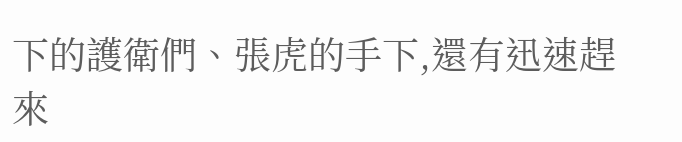下的護衛們、張虎的手下,還有迅速趕來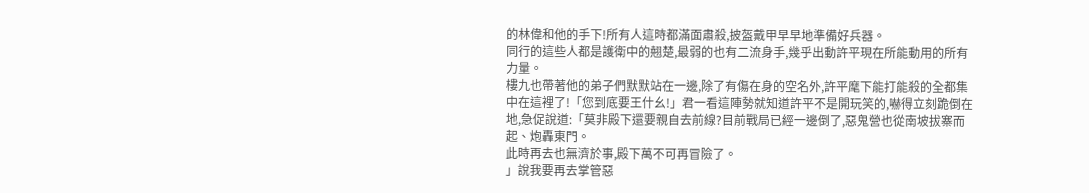的林偉和他的手下!所有人這時都滿面肅殺,披盔戴甲早早地準備好兵器。
同行的這些人都是護衛中的翹楚,最弱的也有二流身手,幾乎出動許平現在所能動用的所有力量。
樓九也帶著他的弟子們默默站在一邊,除了有傷在身的空名外,許平麾下能打能殺的全都集中在這裡了!「您到底要王什幺!」君一看這陣勢就知道許平不是開玩笑的,嚇得立刻跪倒在地,急促說道:「莫非殿下還要親自去前線?目前戰局已經一邊倒了,惡鬼營也從南坡拔寨而起、炮轟東門。
此時再去也無濟於事,殿下萬不可再冒險了。
」說我要再去掌管惡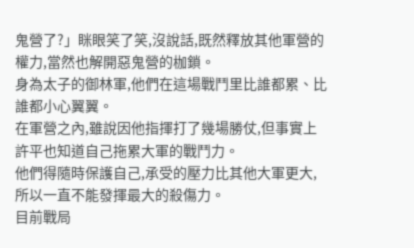鬼營了?」眯眼笑了笑,沒說話,既然釋放其他軍營的權力,當然也解開惡鬼營的枷鎖。
身為太子的御林軍,他們在這場戰鬥里比誰都累、比誰都小心翼翼。
在軍營之內,雖說因他指揮打了幾場勝仗,但事實上許平也知道自己拖累大軍的戰鬥力。
他們得隨時保護自己,承受的壓力比其他大軍更大,所以一直不能發揮最大的殺傷力。
目前戰局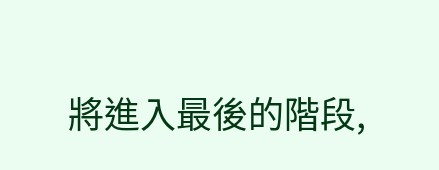將進入最後的階段,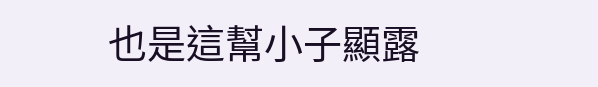也是這幫小子顯露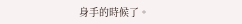身手的時候了。